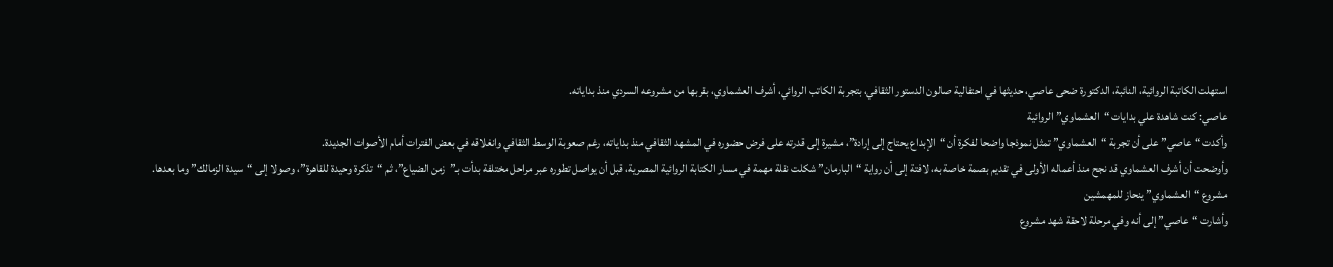استهلت الكاتبة الروائية، النائبة، الدكتورة ضحى عاصي، حديثها في احتفالية صالون الدستور الثقافي، بتجربة الكاتب الروائي، أشرف العشماوي، بقربها من مشروعه السردي منذ بداياته.
عاصي: كنت شاهدة علي بدايات “العشماوي” الروائية
وأكدت “عاصي” على أن تجربة “العشماوي” تمثل نموذجا واضحا لفكرة أن “الإبداع يحتاج إلى إرادة”، مشيرة إلى قدرته على فرض حضوره في المشهد الثقافي منذ بداياته، رغم صعوبة الوسط الثقافي وانغلاقه في بعض الفترات أمام الأصوات الجديدة.
وأوضحت أن أشرف العشماوي قد نجح منذ أعماله الأولى في تقديم بصمة خاصة به، لافتة إلى أن رواية “البارمان” شكلت نقلة مهمة في مسار الكتابة الروائية المصرية، قبل أن يواصل تطوره عبر مراحل مختلفة بدأت بـ”زمن الضياع”، ثم “تذكرة وحيدة للقاهرة”، وصولا إلى “سيدة الزمالك” وما بعدها.
مشروع “العشماوي” ينحاز للمهمشين
وأشارت “عاصي” إلى أنه وفي مرحلة لاحقة شهد مشروع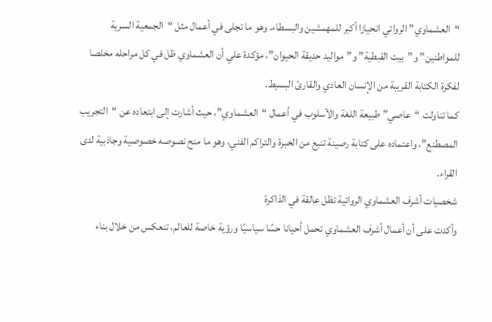“العشماوي” الروائي انحيازا أكبر للمهمشين والبسطاء، وهو ما تجلى في أعمال مثل “الجمعية السرية للمواطنين” و”بيت القبطية” و”مواليد حديقة الحيوان”، مؤكدة علي أن العشماوي ظل في كل مراحله مخلصا لفكرة الكتابة القريبة من الإنسان العادي والقارئ البسيط.
كما تناولت “عاصي” طبيعة اللغة والأسلوب في أعمال “العشماوي”، حيث أشارت إلى ابتعاده عن “التجريب المصطنع”، واعتماده على كتابة رصينة تنبع من الخبرة والتراكم الفني، وهو ما منح نصوصه خصوصية وجاذبية لدى القراء.
شخصيات أشرف العشماوي الروائية تظل عالقة في الذاكرة
وأكدت على أن أعمال أشرف العشماوي تحمل أحيانا حسًا سياسيًا ورؤية خاصة للعالم، تنعكس من خلال بناء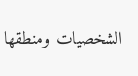الشخصيات ومنطقها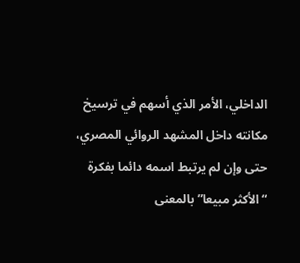الداخلي، الأمر الذي أسهم في ترسيخ مكانته داخل المشهد الروائي المصري، حتى وإن لم يرتبط اسمه دائما بفكرة “الأكثر مبيعا” بالمعنى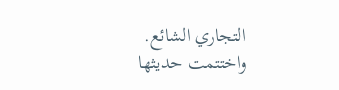التجاري الشائع.
واختتمت حديثها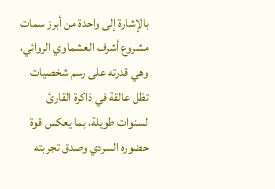بالإشارة إلى واحدة من أبرز سمات مشروع أشرف العشماوي الروائي، وهي قدرته على رسم شخصيات تظل عالقة في ذاكرة القارئ لسنوات طويلة، بما يعكس قوة حضوره السردي وصدق تجربته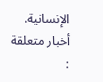الإنسانية.
أخبار متعلقة :